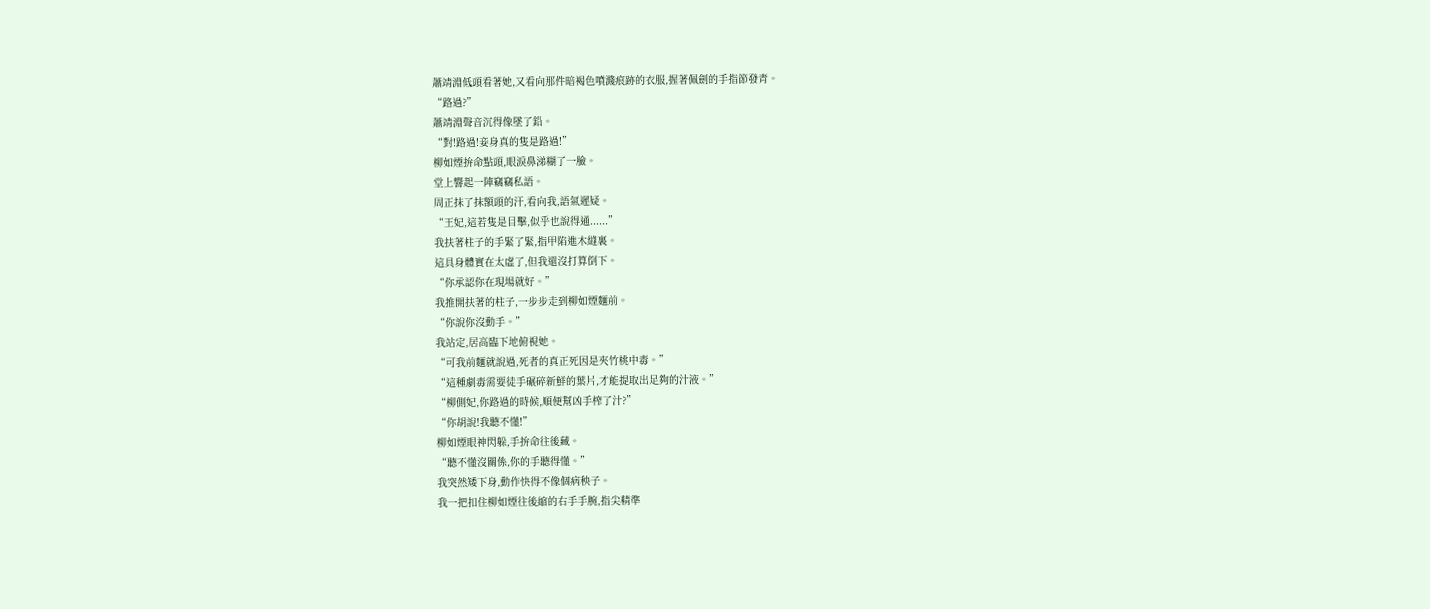蕭靖淵低頭看著她,又看向那件暗褐色噴濺痕跡的衣服,握著佩劍的手指節發青。
“路過?”
蕭靖淵聲音沉得像墜了鉛。
“對!路過!妾身真的隻是路過!”
柳如煙拚命點頭,眼淚鼻涕糊了一臉。
堂上響起一陣竊竊私語。
周正抹了抹額頭的汗,看向我,語氣遲疑。
“王妃,這若隻是目擊,似乎也說得通......”
我扶著柱子的手緊了緊,指甲陷進木縫裏。
這具身體實在太虛了,但我還沒打算倒下。
“你承認你在現場就好。”
我推開扶著的柱子,一步步走到柳如煙麵前。
“你說你沒動手。”
我站定,居高臨下地俯視她。
“可我前麵就說過,死者的真正死因是夾竹桃中毒。”
“這種劇毒需要徒手碾碎新鮮的葉片,才能提取出足夠的汁液。”
“柳側妃,你路過的時候,順便幫凶手榨了汁?”
“你胡說!我聽不懂!”
柳如煙眼神閃躲,手拚命往後藏。
“聽不懂沒關係,你的手聽得懂。”
我突然矮下身,動作快得不像個病秧子。
我一把扣住柳如煙往後縮的右手手腕,指尖精準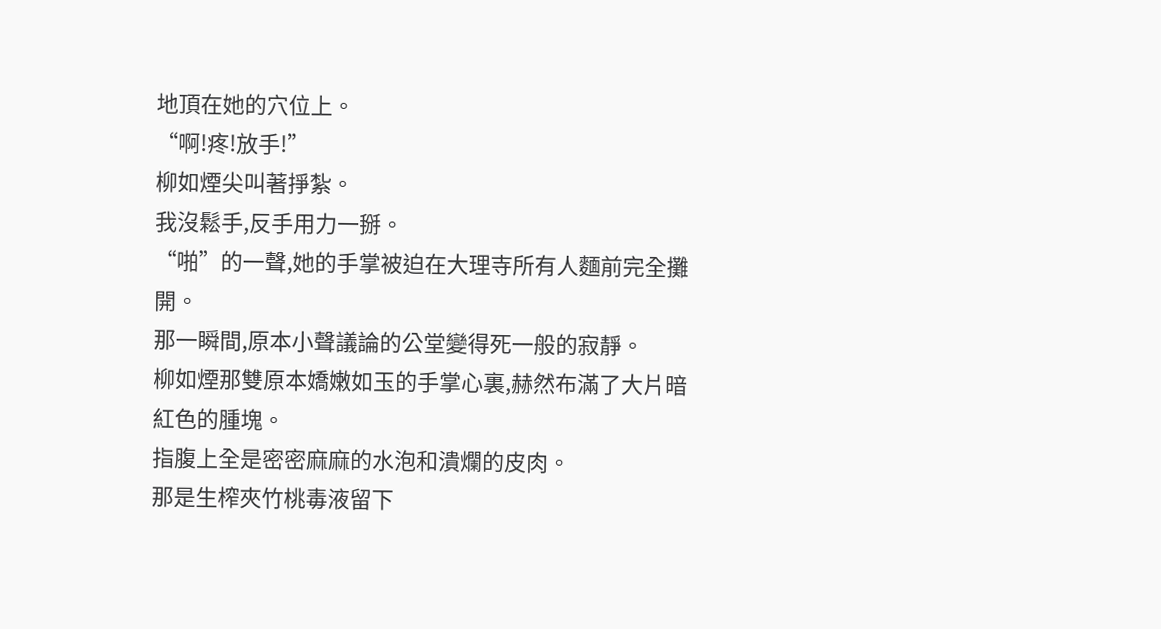地頂在她的穴位上。
“啊!疼!放手!”
柳如煙尖叫著掙紮。
我沒鬆手,反手用力一掰。
“啪”的一聲,她的手掌被迫在大理寺所有人麵前完全攤開。
那一瞬間,原本小聲議論的公堂變得死一般的寂靜。
柳如煙那雙原本嬌嫩如玉的手掌心裏,赫然布滿了大片暗紅色的腫塊。
指腹上全是密密麻麻的水泡和潰爛的皮肉。
那是生榨夾竹桃毒液留下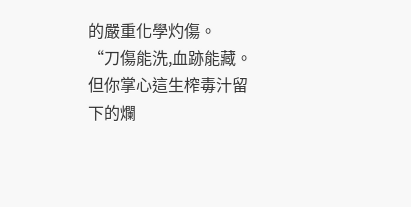的嚴重化學灼傷。
“刀傷能洗,血跡能藏。但你掌心這生榨毒汁留下的爛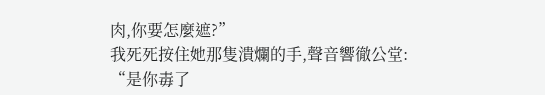肉,你要怎麼遮?”
我死死按住她那隻潰爛的手,聲音響徹公堂:
“是你毒了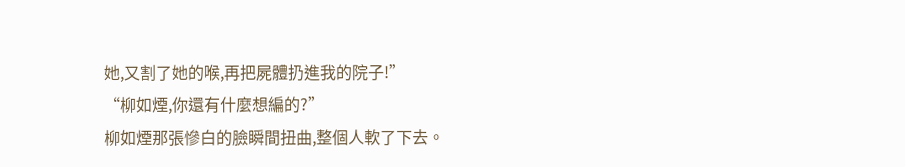她,又割了她的喉,再把屍體扔進我的院子!”
“柳如煙,你還有什麼想編的?”
柳如煙那張慘白的臉瞬間扭曲,整個人軟了下去。